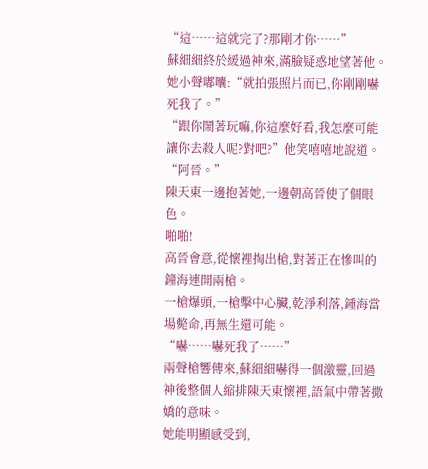“這……這就完了?那剛才你……”
蘇細細終於緩過神來,滿臉疑惑地望著他。她小聲嘟囔:“就拍張照片而已,你剛剛嚇死我了。”
“跟你鬧著玩嘛,你這麼好看,我怎麼可能讓你去殺人呢?對吧?”他笑嘻嘻地說道。
“阿晉。”
陳天東一邊抱著她,一邊朝高晉使了個眼色。
啪啪!
高晉會意,從懷裡掏出槍,對著正在慘叫的鐘海連開兩槍。
一槍爆頭,一槍擊中心臟,乾淨利落,鍾海當場斃命,再無生還可能。
“嚇……嚇死我了……”
兩聲槍響傳來,蘇細細嚇得一個激靈,回過神後整個人縮排陳天東懷裡,語氣中帶著撒嬌的意味。
她能明顯感受到,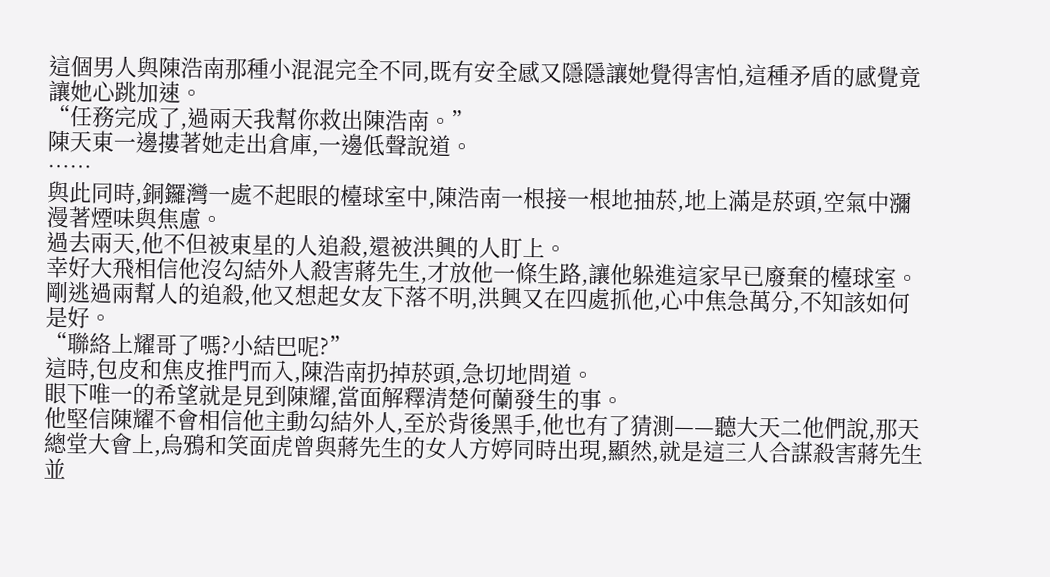這個男人與陳浩南那種小混混完全不同,既有安全感又隱隱讓她覺得害怕,這種矛盾的感覺竟讓她心跳加速。
“任務完成了,過兩天我幫你救出陳浩南。”
陳天東一邊摟著她走出倉庫,一邊低聲說道。
……
與此同時,銅鑼灣一處不起眼的檯球室中,陳浩南一根接一根地抽菸,地上滿是菸頭,空氣中瀰漫著煙味與焦慮。
過去兩天,他不但被東星的人追殺,還被洪興的人盯上。
幸好大飛相信他沒勾結外人殺害蔣先生,才放他一條生路,讓他躲進這家早已廢棄的檯球室。
剛逃過兩幫人的追殺,他又想起女友下落不明,洪興又在四處抓他,心中焦急萬分,不知該如何是好。
“聯絡上耀哥了嗎?小結巴呢?”
這時,包皮和焦皮推門而入,陳浩南扔掉菸頭,急切地問道。
眼下唯一的希望就是見到陳耀,當面解釋清楚何蘭發生的事。
他堅信陳耀不會相信他主動勾結外人,至於背後黑手,他也有了猜測——聽大天二他們說,那天總堂大會上,烏鴉和笑面虎曾與蔣先生的女人方婷同時出現,顯然,就是這三人合謀殺害蔣先生並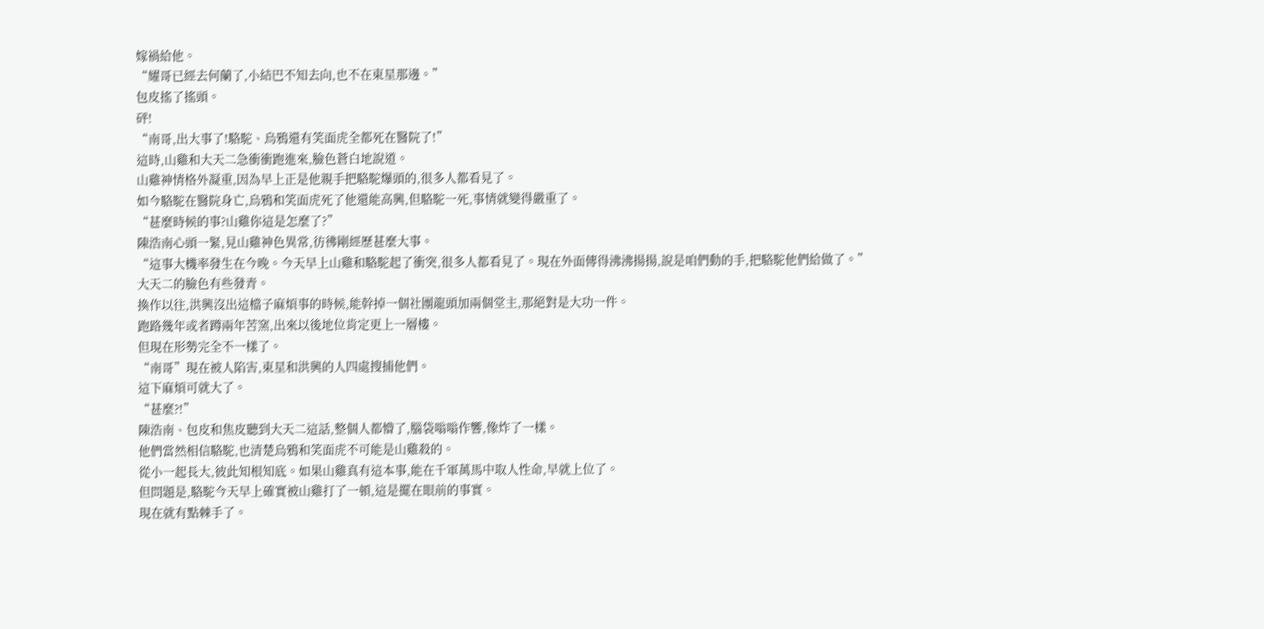嫁禍給他。
“耀哥已經去何蘭了,小結巴不知去向,也不在東星那邊。”
包皮搖了搖頭。
砰!
“南哥,出大事了!駱駝、烏鴉還有笑面虎全都死在醫院了!”
這時,山雞和大天二急衝衝跑進來,臉色蒼白地說道。
山雞神情格外凝重,因為早上正是他親手把駱駝爆頭的,很多人都看見了。
如今駱駝在醫院身亡,烏鴉和笑面虎死了他還能高興,但駱駝一死,事情就變得嚴重了。
“甚麼時候的事?山雞你這是怎麼了?”
陳浩南心頭一緊,見山雞神色異常,彷彿剛經歷甚麼大事。
“這事大機率發生在今晚。今天早上山雞和駱駝起了衝突,很多人都看見了。現在外面傳得沸沸揚揚,說是咱們動的手,把駱駝他們給做了。”
大天二的臉色有些發青。
換作以往,洪興沒出這檔子麻煩事的時候,能幹掉一個社團龍頭加兩個堂主,那絕對是大功一件。
跑路幾年或者蹲兩年苦窯,出來以後地位肯定更上一層樓。
但現在形勢完全不一樣了。
“南哥”現在被人陷害,東星和洪興的人四處搜捕他們。
這下麻煩可就大了。
“甚麼?!”
陳浩南、包皮和焦皮聽到大天二這話,整個人都懵了,腦袋嗡嗡作響,像炸了一樣。
他們當然相信駱駝,也清楚烏鴉和笑面虎不可能是山雞殺的。
從小一起長大,彼此知根知底。如果山雞真有這本事,能在千軍萬馬中取人性命,早就上位了。
但問題是,駱駝今天早上確實被山雞打了一頓,這是擺在眼前的事實。
現在就有點棘手了。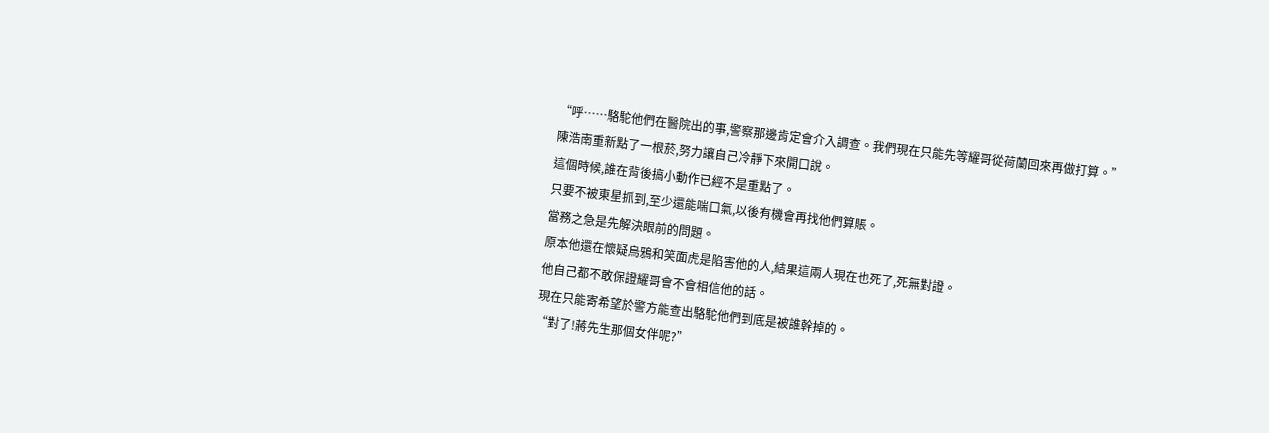“呼……駱駝他們在醫院出的事,警察那邊肯定會介入調查。我們現在只能先等耀哥從荷蘭回來再做打算。”
陳浩南重新點了一根菸,努力讓自己冷靜下來開口說。
這個時候,誰在背後搞小動作已經不是重點了。
只要不被東星抓到,至少還能喘口氣,以後有機會再找他們算賬。
當務之急是先解決眼前的問題。
原本他還在懷疑烏鴉和笑面虎是陷害他的人,結果這兩人現在也死了,死無對證。
他自己都不敢保證耀哥會不會相信他的話。
現在只能寄希望於警方能查出駱駝他們到底是被誰幹掉的。
“對了!蔣先生那個女伴呢?”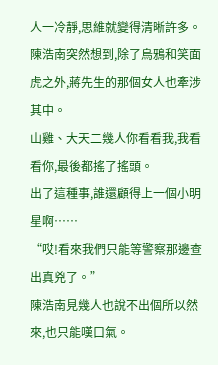人一冷靜,思維就變得清晰許多。陳浩南突然想到,除了烏鴉和笑面虎之外,蔣先生的那個女人也牽涉其中。
山雞、大天二幾人你看看我,我看看你,最後都搖了搖頭。
出了這種事,誰還顧得上一個小明星啊……
“哎!看來我們只能等警察那邊查出真兇了。”
陳浩南見幾人也說不出個所以然來,也只能嘆口氣。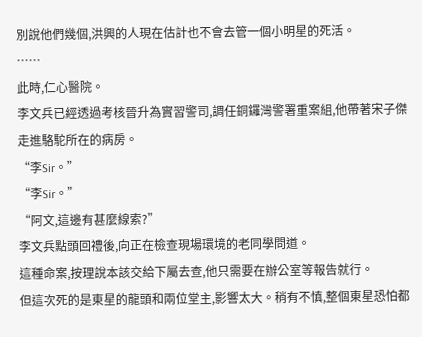別說他們幾個,洪興的人現在估計也不會去管一個小明星的死活。
……
此時,仁心醫院。
李文兵已經透過考核晉升為實習警司,調任銅鑼灣警署重案組,他帶著宋子傑走進駱駝所在的病房。
“李Sir。”
“李Sir。”
“阿文,這邊有甚麼線索?”
李文兵點頭回禮後,向正在檢查現場環境的老同學問道。
這種命案,按理說本該交給下屬去查,他只需要在辦公室等報告就行。
但這次死的是東星的龍頭和兩位堂主,影響太大。稍有不慎,整個東星恐怕都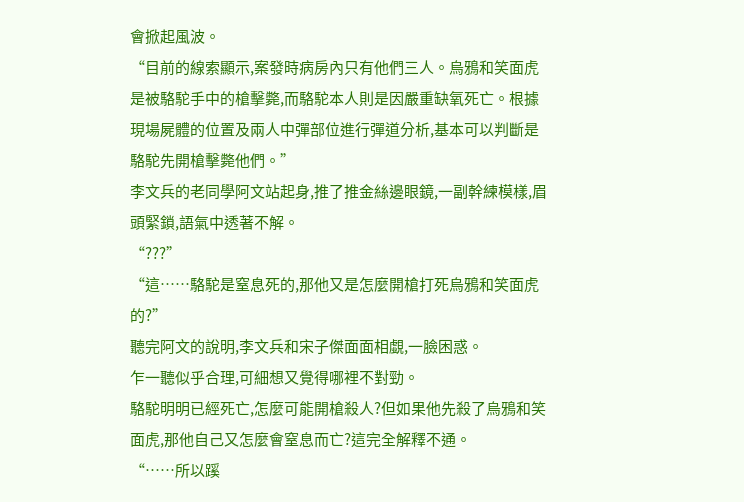會掀起風波。
“目前的線索顯示,案發時病房內只有他們三人。烏鴉和笑面虎是被駱駝手中的槍擊斃,而駱駝本人則是因嚴重缺氧死亡。根據現場屍體的位置及兩人中彈部位進行彈道分析,基本可以判斷是駱駝先開槍擊斃他們。”
李文兵的老同學阿文站起身,推了推金絲邊眼鏡,一副幹練模樣,眉頭緊鎖,語氣中透著不解。
“???”
“這……駱駝是窒息死的,那他又是怎麼開槍打死烏鴉和笑面虎的?”
聽完阿文的說明,李文兵和宋子傑面面相覷,一臉困惑。
乍一聽似乎合理,可細想又覺得哪裡不對勁。
駱駝明明已經死亡,怎麼可能開槍殺人?但如果他先殺了烏鴉和笑面虎,那他自己又怎麼會窒息而亡?這完全解釋不通。
“……所以蹊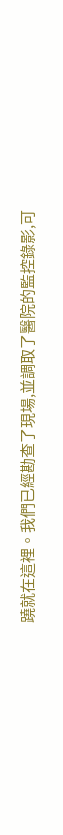蹺就在這裡。我們已經勘查了現場,並調取了醫院的監控錄影,可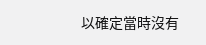以確定當時沒有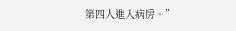第四人進入病房。”